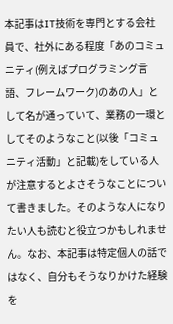本記事はIT技術を専門とする会社員で、社外にある程度「あのコミュニティ(例えばプログラミング言語、フレームワーク)のあの人」として名が通っていて、業務の一環としてそのようなこと(以後「コミュニティ活動」と記載)をしている人が注意するとよさそうなことについて書きました。そのような人になりたい人も読むと役立つかもしれません。なお、本記事は特定個人の話ではなく、自分もそうなりかけた経験を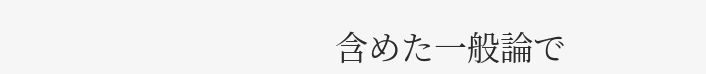含めた一般論で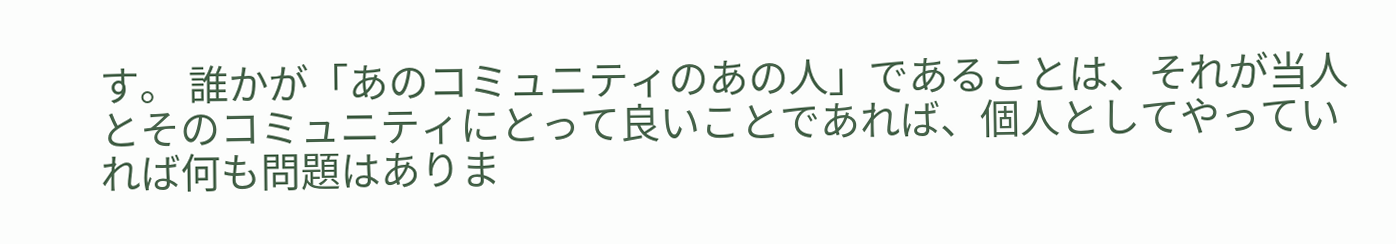す。 誰かが「あのコミュニティのあの人」であることは、それが当人とそのコミュニティにとって良いことであれば、個人としてやっていれば何も問題はありま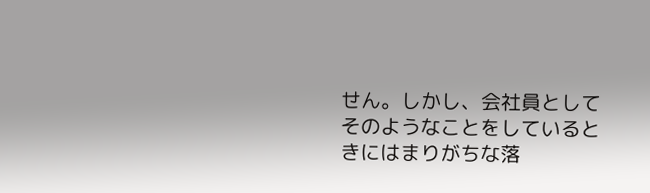せん。しかし、会社員としてそのようなことをしているときにはまりがちな落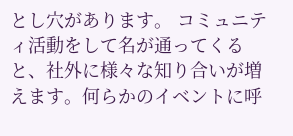とし穴があります。 コミュニティ活動をして名が通ってくると、社外に様々な知り合いが増えます。何らかのイベントに呼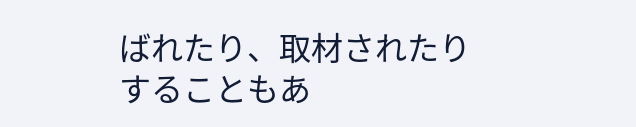ばれたり、取材されたりすることもあ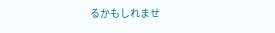るかもしれませ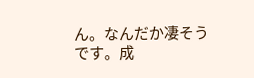ん。なんだか凄そうです。成